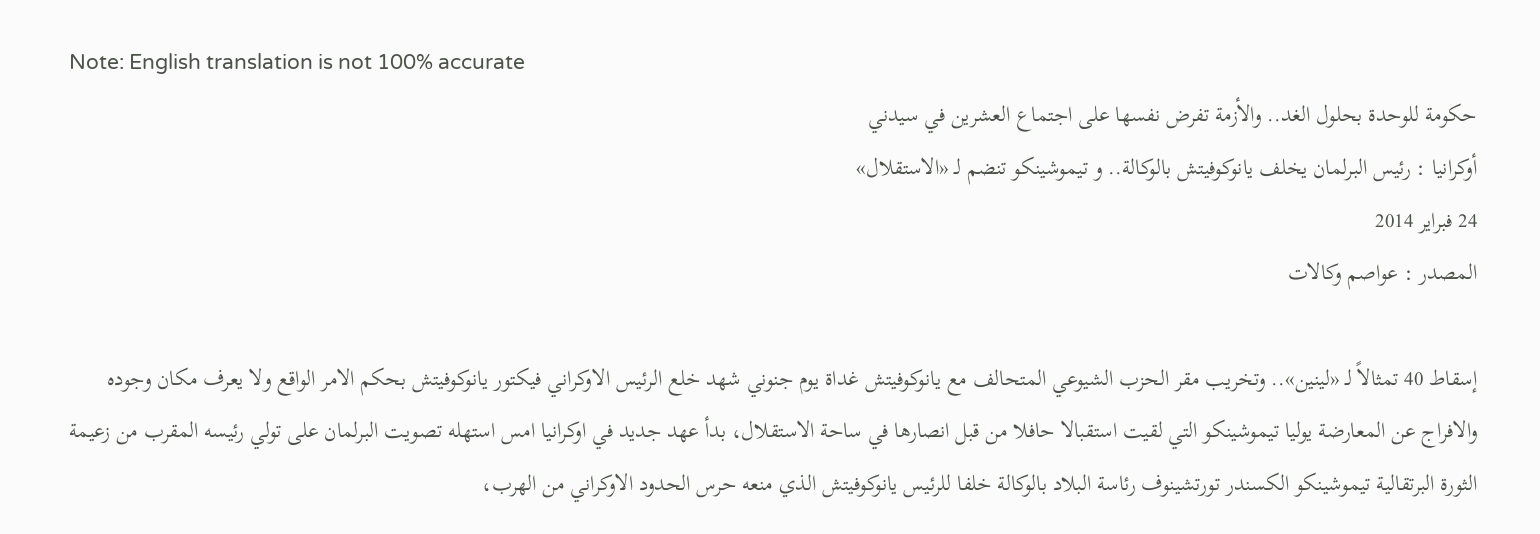Note: English translation is not 100% accurate
حكومة للوحدة بحلول الغد.. والأزمة تفرض نفسها على اجتماع العشرين في سيدني
أوكرانيا : رئيس البرلمان يخلف يانوكوفيتش بالوكالة.. و تيموشينكو تنضم لـ «الاستقلال»
24 فبراير 2014
المصدر : عواصم وكالات

إسقاط 40 تمثالاً لـ «لينين».. وتخريب مقر الحزب الشيوعي المتحالف مع يانوكوفيتش غداة يوم جنوني شهد خلع الرئيس الاوكراني فيكتور يانوكوفيتش بحكم الامر الواقع ولا يعرف مكان وجوده والافراج عن المعارضة يوليا تيموشينكو التي لقيت استقبالا حافلا من قبل انصارها في ساحة الاستقلال، بدأ عهد جديد في اوكرانيا امس استهله تصويت البرلمان على تولي رئيسه المقرب من زعيمة الثورة البرتقالية تيموشينكو الكسندر تورتشينوف رئاسة البلاد بالوكالة خلفا للرئيس يانوكوفيتش الذي منعه حرس الحدود الاوكراني من الهرب،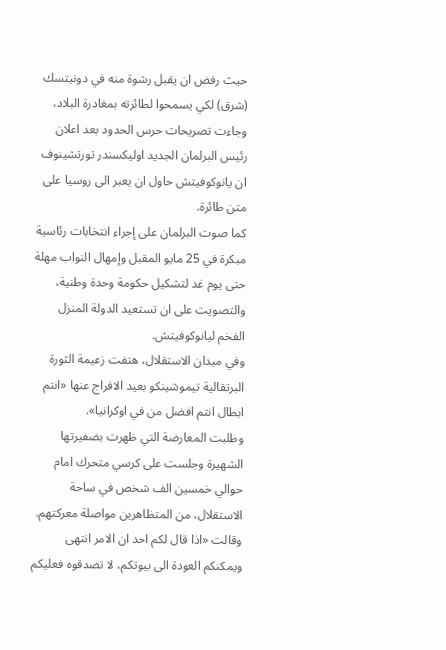حيث رفض ان يقبل رشوة منه في دونيتسك (شرق) لكي يسمحوا لطائرته بمغادرة البلاد، وجاءت تصريحات حرس الحدود بعد اعلان رئيس البرلمان الجديد اوليكسندر تورتشينوف ان يانوكوفيتش حاول ان يعبر الى روسيا على متن طائرة.
كما صوت البرلمان على إجراء انتخابات رئاسية مبكرة في 25 مايو المقبل وإمهال النواب مهلة حتى يوم غد لتشكيل حكومة وحدة وطنية، والتصويت على ان تستعيد الدولة المنزل الفخم ليانوكوفيتش.
وفي ميدان الاستقلال، هتفت زعيمة الثورة البرتقالية تيموشينكو بعيد الافراج عنها «انتم ابطال انتم افضل من في اوكرانيا».
وطلبت المعارضة التي ظهرت بضفيرتها الشهيرة وجلست على كرسي متحرك امام حوالي خمسين الف شخص في ساحة الاستقلال، من المتظاهرين مواصلة معركتهم. وقالت «اذا قال لكم احد ان الامر انتهى ويمكنكم العودة الى بيوتكم، لا تصدقوه فعليكم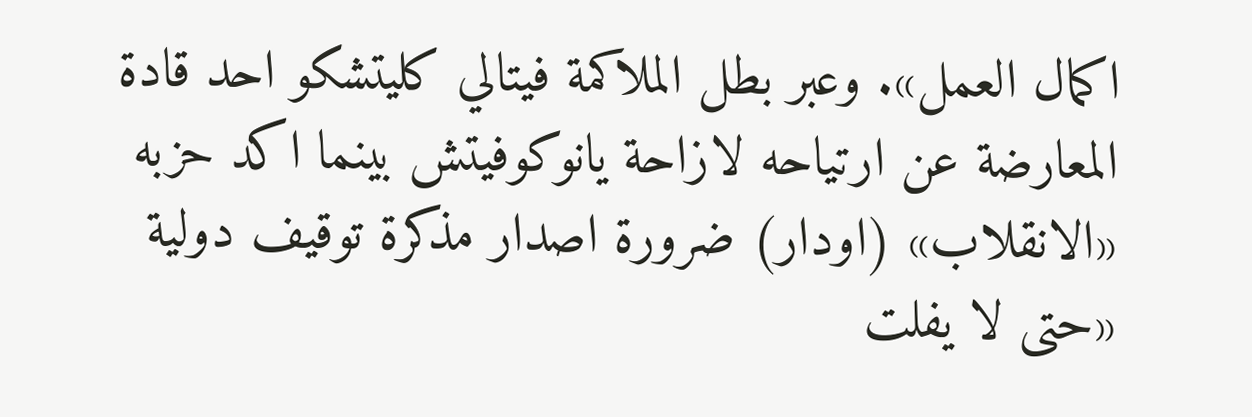اكمال العمل». وعبر بطل الملاكمة فيتالي كليتشكو احد قادة المعارضة عن ارتياحه لازاحة يانوكوفيتش بينما اكد حزبه «الانقلاب» (اودار) ضرورة اصدار مذكرة توقيف دولية «حتى لا يفلت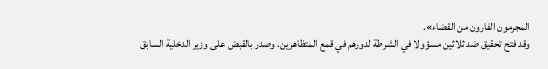المجرمون الفارون من القضاء».
وقد فتح تحقيق ضد ثلاثين مسؤولا في الشرطة لدورهم في قمع المتظاهرين. وصدر بالقبض على وزير الدخلية السابق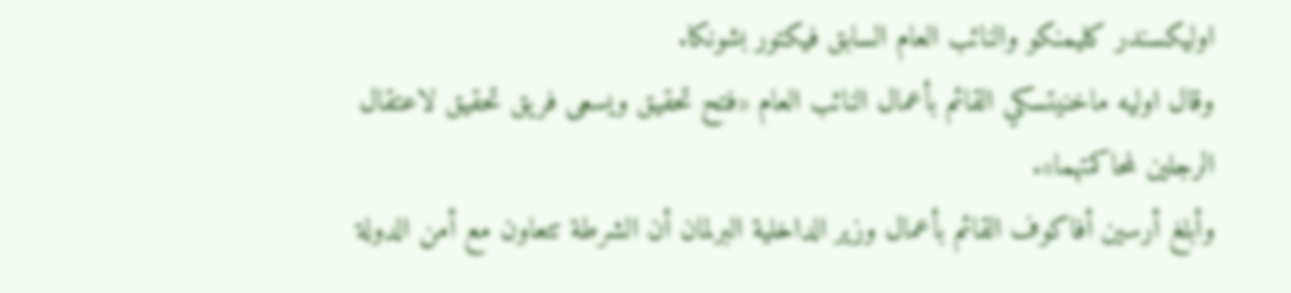اوليكسندر كليمنكو والنائب العام السابق فيكتور بشونكا.
وقال اوليه ماخنيتسكي القائم بأعمال النائب العام «فتح تحقيق ويسعى فريق تحقيق لاعتقال الرجلين لمحاكمتهما».
وأبلغ أرسين أفاكوف القائم بأعمال وزير الداخلية البرلمان أن الشرطة تتعاون مع أمن الدولة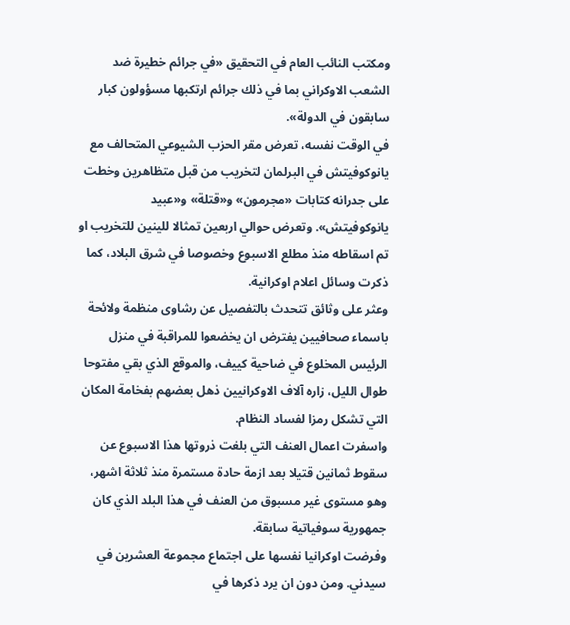ومكتب النائب العام في التحقيق «في جرائم خطيرة ضد الشعب الاوكراني بما في ذلك جرائم ارتكبها مسؤولون كبار سابقون في الدولة».
في الوقت نفسه، تعرض مقر الحزب الشيوعي المتحالف مع يانوكوفيتش في البرلمان لتخريب من قبل متظاهرين وخطت على جدرانه كتابات «مجرمون» و«قتلة» و«عبيد يانوكوفيتش». وتعرض حوالي اربعين تمثالا للينين للتخريب او تم اسقاطه منذ مطلع الاسبوع وخصوصا في شرق البلاد، كما ذكرت وسائل اعلام اوكرانية.
وعثر على وثائق تتحدث بالتفصيل عن رشاوى منظمة ولائحة باسماء صحافيين يفترض ان يخضعوا للمراقبة في منزل الرئيس المخلوع في ضاحية كييف، والموقع الذي بقي مفتوحا طوال الليل، زاره آلاف الاوكرانيين ذهل بعضهم بفخامة المكان التي تشكل رمزا لفساد النظام.
واسفرت اعمال العنف التي بلغت ذروتها هذا الاسبوع عن سقوط ثمانين قتيلا بعد ازمة حادة مستمرة منذ ثلاثة اشهر، وهو مستوى غير مسبوق من العنف في هذا البلد الذي كان جمهورية سوفياتية سابقة.
وفرضت اوكرانيا نفسها على اجتماع مجموعة العشرين في سيدني. ومن دون ان يرد ذكرها في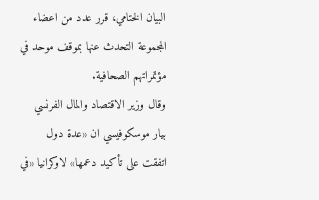البيان الختامي، قرر عدد من اعضاء المجموعة التحدث عنها بموقف موحد في مؤتمراتهم الصحافية.
وقال وزير الاقتصاد والمال الفرنسي بيار موسكوفيسي ان «عدة دول اتفقت على تأكيد دعمها» لاوكرانيا «في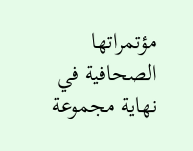مؤتمراتها الصحافية في نهاية مجموعة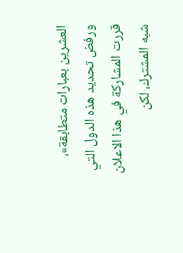العشرين بعبارات متطابقة»، ورفض تحديد هذه الدول التي قررت المشاركة في هذا الاعلان شبه المشترك، لكن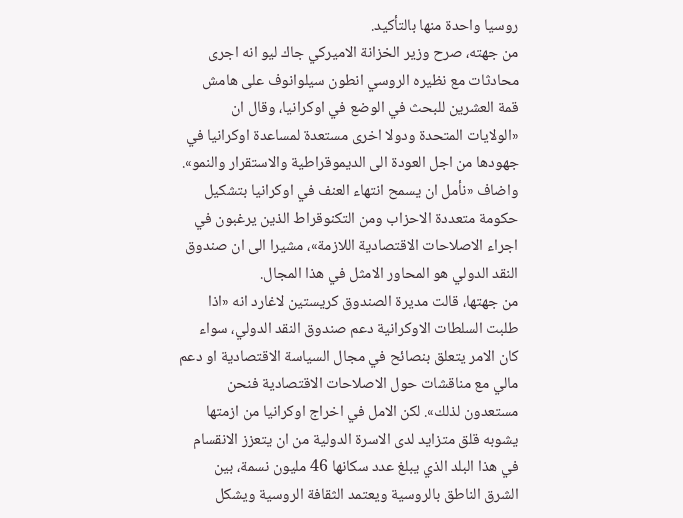روسيا واحدة منها بالتأكيد.
من جهته، صرح وزير الخزانة الاميركي جاك ليو انه اجرى محادثات مع نظيره الروسي انطون سيلوانوف على هامش قمة العشرين للبحث في الوضع في اوكرانيا، وقال ان «الولايات المتحدة ودولا اخرى مستعدة لمساعدة اوكرانيا في جهودها من اجل العودة الى الديموقراطية والاستقرار والنمو».
واضاف «نأمل ان يسمح انتهاء العنف في اوكرانيا بتشكيل حكومة متعددة الاحزاب ومن التكنوقراط الذين يرغبون في اجراء الاصلاحات الاقتصادية اللازمة»، مشيرا الى ان صندوق النقد الدولي هو المحاور الامثل في هذا المجال.
من جهتها، قالت مديرة الصندوق كريستين لاغارد انه «اذا طلبت السلطات الاوكرانية دعم صندوق النقد الدولي، سواء كان الامر يتعلق بنصائح في مجال السياسة الاقتصادية او دعم مالي مع مناقشات حول الاصلاحات الاقتصادية فنحن مستعدون لذلك». لكن الامل في اخراج اوكرانيا من ازمتها يشوبه قلق متزايد لدى الاسرة الدولية من ان يتعزز الانقسام في هذا البلد الذي يبلغ عدد سكانها 46 مليون نسمة، بين الشرق الناطق بالروسية ويعتمد الثقافة الروسية ويشكل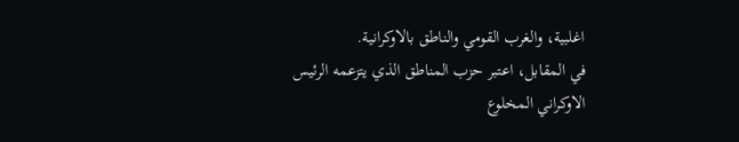اغلبية، والغرب القومي والناطق بالاوكرانية.
في المقابل، اعتبر حزب المناطق الذي يتزعمه الرئيس الاوكراني المخلوع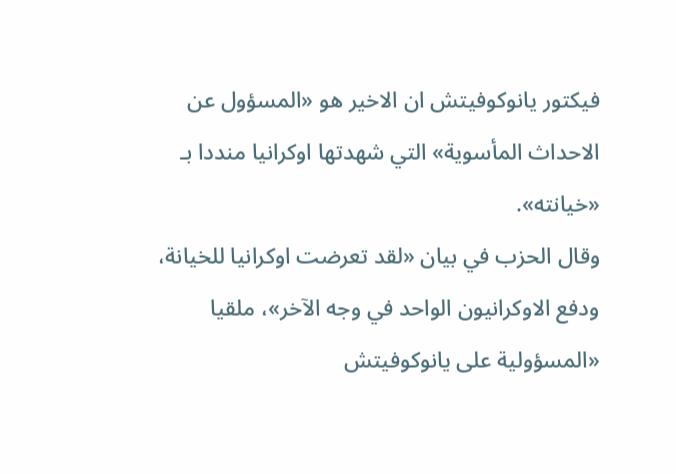فيكتور يانوكوفيتش ان الاخير هو «المسؤول عن الاحداث المأسوية» التي شهدتها اوكرانيا منددا بـ «خيانته».
وقال الحزب في بيان «لقد تعرضت اوكرانيا للخيانة، ودفع الاوكرانيون الواحد في وجه الآخر»، ملقيا «المسؤولية على يانوكوفيتش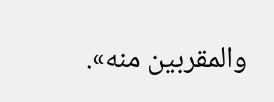والمقربين منه».